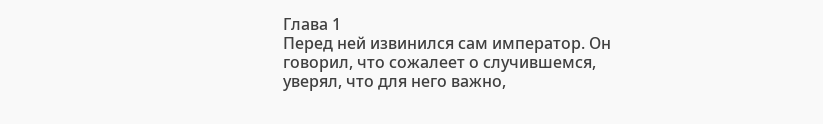Глава 1
Перед ней извинился сам император. Он говорил, что сожалеет о случившемся, уверял, что для него важно,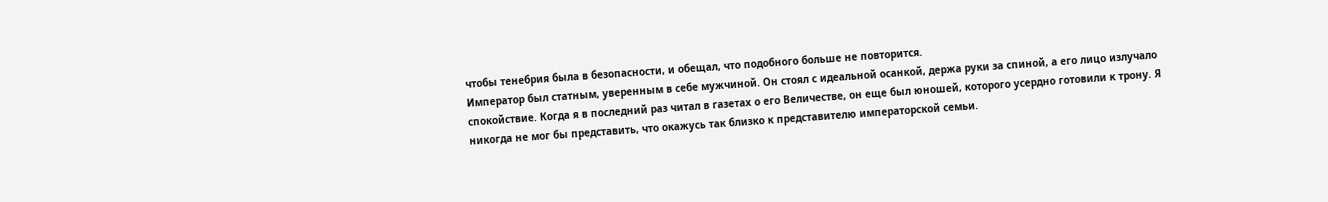чтобы тенебрия была в безопасности, и обещал, что подобного больше не повторится.
Император был статным, уверенным в себе мужчиной. Он стоял с идеальной осанкой, держа руки за спиной, а его лицо излучало спокойствие. Когда я в последний раз читал в газетах о его Величестве, он еще был юношей, которого усердно готовили к трону. Я никогда не мог бы представить, что окажусь так близко к представителю императорской семьи.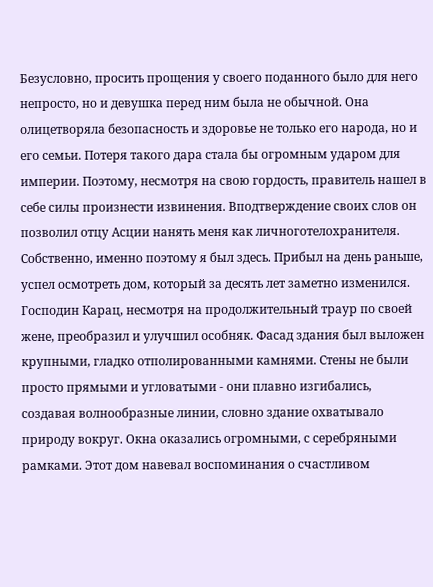Безусловно, просить прощения у своего поданного было для него непросто, но и девушка перед ним была не обычной. Она олицетворяла безопасность и здоровье не только его народа, но и его семьи. Потеря такого дара стала бы огромным ударом для империи. Поэтому, несмотря на свою гордость, правитель нашел в себе силы произнести извинения. Вподтверждение своих слов он позволил отцу Асции нанять меня как личноготелохранителя. Собственно, именно поэтому я был здесь. Прибыл на день раньше, успел осмотреть дом, который за десять лет заметно изменился.
Господин Карац, несмотря на продолжительный траур по своей жене, преобразил и улучшил особняк. Фасад здания был выложен крупными, гладко отполированными камнями. Стены не были просто прямыми и угловатыми - они плавно изгибались, создавая волнообразные линии, словно здание охватывало природу вокруг. Окна оказались огромными, с серебряными рамками. Этот дом навевал воспоминания о счастливом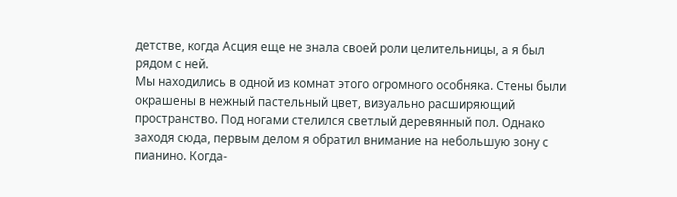детстве, когда Асция еще не знала своей роли целительницы, а я был рядом с ней.
Мы находились в одной из комнат этого огромного особняка. Стены были окрашены в нежный пастельный цвет, визуально расширяющий пространство. Под ногами стелился светлый деревянный пол. Однако заходя сюда, первым делом я обратил внимание на небольшую зону с пианино. Когда-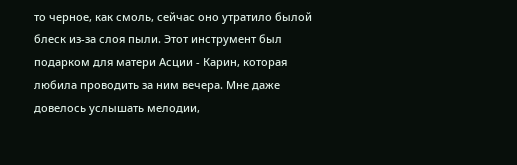то черное, как смоль, сейчас оно утратило былой блеск из-за слоя пыли. Этот инструмент был подарком для матери Асции - Карин, которая любила проводить за ним вечера. Мне даже довелось услышать мелодии,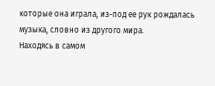которые она играла, из-под ее рук рождалась музыка, словно из другого мира.
Находясь в самом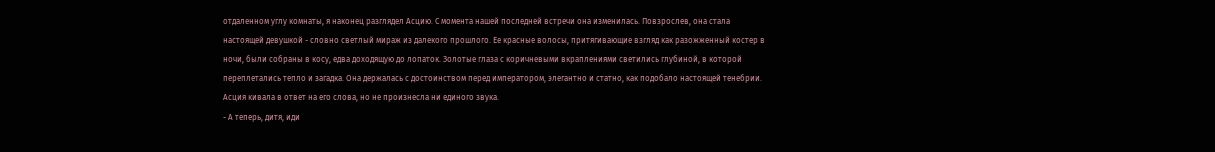отдаленном углу комнаты, я наконец разглядел Асцию. С момента нашей последней встречи она изменилась. Повзрослев, она стала настоящей девушкой - словно светлый мираж из далекого прошлого. Ее красные волосы, притягивающие взгляд как разожженный костер в ночи, были собраны в косу, едва доходящую до лопаток. Золотые глаза с коричневыми вкраплениями светились глубиной, в которой переплетались тепло и загадка. Она держалась с достоинством перед императором, элегантно и статно, как подобало настоящей тенебрии. Асция кивала в ответ на его слова, но не произнесла ни единого звука.
- А теперь, дитя, иди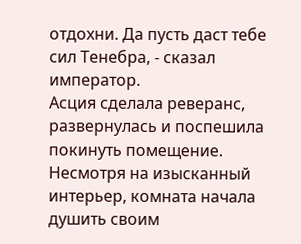отдохни. Да пусть даст тебе сил Тенебра, - сказал император.
Асция сделала реверанс, развернулась и поспешила покинуть помещение. Несмотря на изысканный интерьер, комната начала душить своим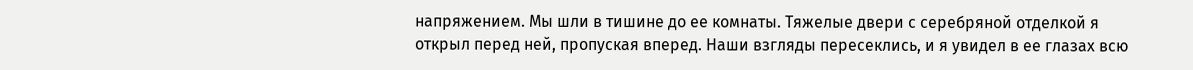напряжением. Мы шли в тишине до ее комнаты. Тяжелые двери с серебряной отделкой я открыл перед ней, пропуская вперед. Наши взгляды пересеклись, и я увидел в ее глазах всю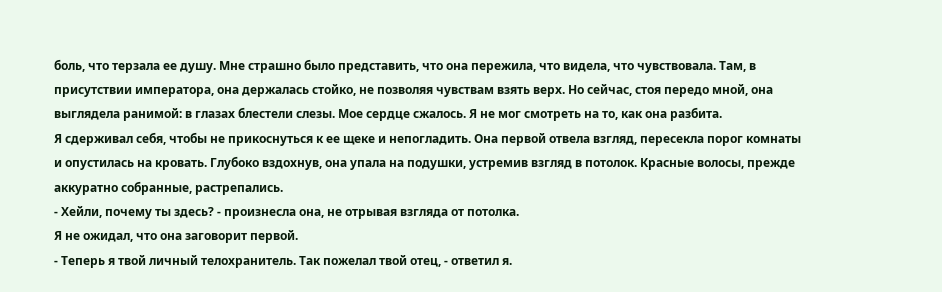боль, что терзала ее душу. Мне страшно было представить, что она пережила, что видела, что чувствовала. Там, в присутствии императора, она держалась стойко, не позволяя чувствам взять верх. Но сейчас, стоя передо мной, она выглядела ранимой: в глазах блестели слезы. Мое сердце сжалось. Я не мог смотреть на то, как она разбита.
Я сдерживал себя, чтобы не прикоснуться к ее щеке и непогладить. Она первой отвела взгляд, пересекла порог комнаты и опустилась на кровать. Глубоко вздохнув, она упала на подушки, устремив взгляд в потолок. Красные волосы, прежде аккуратно собранные, растрепались.
- Хейли, почему ты здесь? - произнесла она, не отрывая взгляда от потолка.
Я не ожидал, что она заговорит первой.
- Теперь я твой личный телохранитель. Так пожелал твой отец, - ответил я.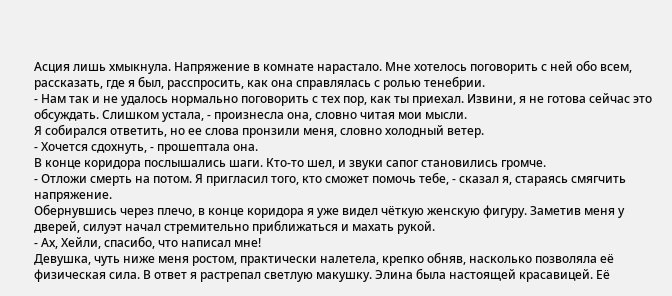Асция лишь хмыкнула. Напряжение в комнате нарастало. Мне хотелось поговорить с ней обо всем, рассказать, где я был, расспросить, как она справлялась с ролью тенебрии.
- Нам так и не удалось нормально поговорить с тех пор, как ты приехал. Извини, я не готова сейчас это обсуждать. Слишком устала, - произнесла она, словно читая мои мысли.
Я собирался ответить, но ее слова пронзили меня, словно холодный ветер.
- Хочется сдохнуть, - прошептала она.
В конце коридора послышались шаги. Кто-то шел, и звуки сапог становились громче.
- Отложи смерть на потом. Я пригласил того, кто сможет помочь тебе, - сказал я, стараясь смягчить напряжение.
Обернувшись через плечо, в конце коридора я уже видел чёткую женскую фигуру. Заметив меня у дверей, силуэт начал стремительно приближаться и махать рукой.
- Ах, Хейли, спасибо, что написал мне!
Девушка, чуть ниже меня ростом, практически налетела, крепко обняв, насколько позволяла её физическая сила. В ответ я растрепал светлую макушку. Элина была настоящей красавицей. Её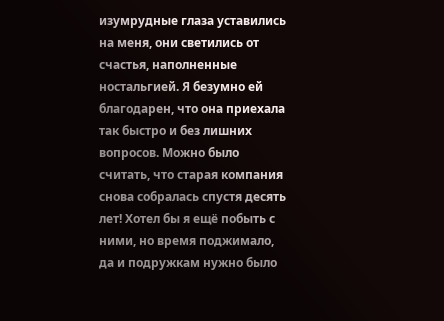изумрудные глаза уставились на меня, они светились от счастья, наполненные ностальгией. Я безумно ей благодарен, что она приехала так быстро и без лишних вопросов. Можно было считать, что старая компания снова собралась спустя десять лет! Хотел бы я ещё побыть с ними, но время поджимало, да и подружкам нужно было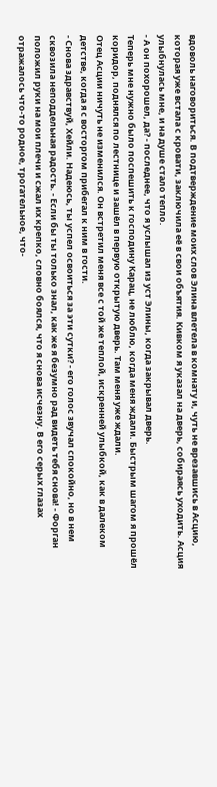вдоволь наговориться. В подтверждение моих слов Элина влетела в комнату и, чуть не врезавшись в Асцию, которая уже встала с кровати, заключила её в свои объятия. Кивком я указал на дверь, собираясь уходить. Асция улыбнулась мне, и на душе стало тепло.
- А он похорошел, да? - последнее, что я услышал из уст Элины, когда закрывал дверь.
Теперь мне нужно было поспешить к господину Карац, не люблю, когда меня ждали. Быстрым шагом я прошёл коридор, поднялся по лестнице и зашёл в первую открытую дверь. Там меня уже ждали.
Отец Асции ничуть не изменился. Он встретил меня все с той же теплой, искренней улыбкой, как в далеком детстве, когда я с восторгом прибегал к ним в гости.
- Снова здравствуй, Хейли. Надеюсь, ты успел освоиться за эти сутки? - его голос звучал спокойно, но в нем сквозила неподдельная радость. - Если бы ты только знал, как же я безумно рад видеть тебя снова! - Форган положил руки на мои плечи и сжал их крепко, словно боялся, что я снова исчезну. В его серых глазах отражалось что-то родное, трогательное, что-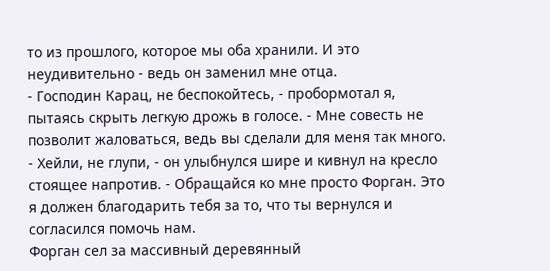то из прошлого, которое мы оба хранили. И это неудивительно - ведь он заменил мне отца.
- Господин Карац, не беспокойтесь, - пробормотал я, пытаясь скрыть легкую дрожь в голосе. - Мне совесть не позволит жаловаться, ведь вы сделали для меня так много.
- Хейли, не глупи, - он улыбнулся шире и кивнул на кресло стоящее напротив. - Обращайся ко мне просто Форган. Это я должен благодарить тебя за то, что ты вернулся и согласился помочь нам.
Форган сел за массивный деревянный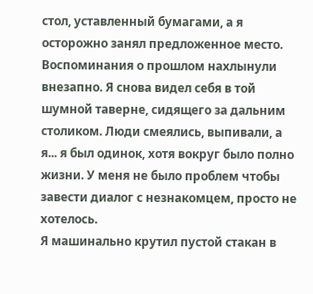стол, уставленный бумагами, а я осторожно занял предложенное место.
Воспоминания о прошлом нахлынули внезапно. Я снова видел себя в той шумной таверне, сидящего за дальним столиком. Люди смеялись, выпивали, а я... я был одинок, хотя вокруг было полно жизни. У меня не было проблем чтобы завести диалог с незнакомцем, просто не хотелось.
Я машинально крутил пустой стакан в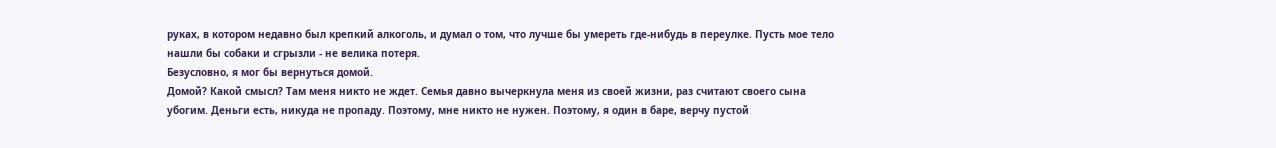руках, в котором недавно был крепкий алкоголь, и думал о том, что лучше бы умереть где-нибудь в переулке. Пусть мое тело нашли бы собаки и сгрызли - не велика потеря.
Безусловно, я мог бы вернуться домой.
Домой? Какой смысл? Там меня никто не ждет. Семья давно вычеркнула меня из своей жизни, раз считают своего сына убогим. Деньги есть, никуда не пропаду. Поэтому, мне никто не нужен. Поэтому, я один в баре, верчу пустой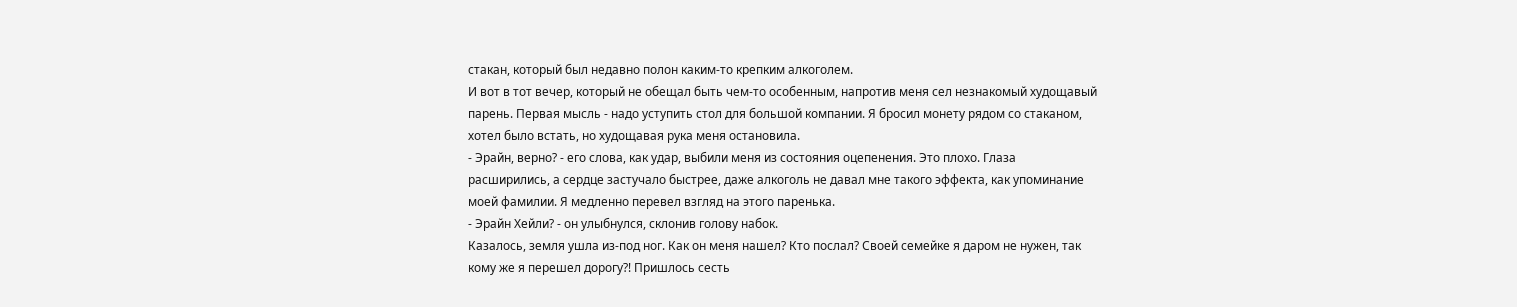стакан, который был недавно полон каким-то крепким алкоголем.
И вот в тот вечер, который не обещал быть чем-то особенным, напротив меня сел незнакомый худощавый парень. Первая мысль - надо уступить стол для большой компании. Я бросил монету рядом со стаканом, хотел было встать, но худощавая рука меня остановила.
- Эрайн, верно? - его слова, как удар, выбили меня из состояния оцепенения. Это плохо. Глаза расширились, а сердце застучало быстрее, даже алкоголь не давал мне такого эффекта, как упоминание моей фамилии. Я медленно перевел взгляд на этого паренька.
- Эрайн Хейли? - он улыбнулся, склонив голову набок.
Казалось, земля ушла из-под ног. Как он меня нашел? Кто послал? Своей семейке я даром не нужен, так кому же я перешел дорогу?! Пришлось сесть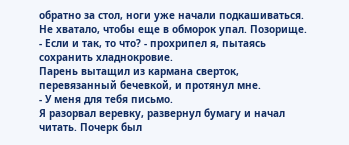обратно за стол, ноги уже начали подкашиваться. Не хватало, чтобы еще в обморок упал. Позорище.
- Если и так, то что? - прохрипел я, пытаясь сохранить хладнокровие.
Парень вытащил из кармана сверток, перевязанный бечевкой, и протянул мне.
- У меня для тебя письмо.
Я разорвал веревку, развернул бумагу и начал читать. Почерк был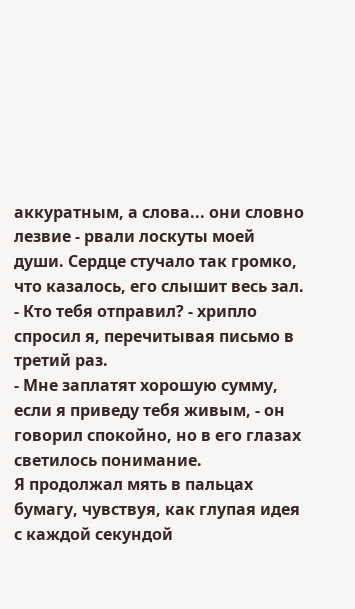аккуратным, а слова... они словно лезвие - рвали лоскуты моей души. Сердце стучало так громко, что казалось, его слышит весь зал.
- Кто тебя отправил? - хрипло спросил я, перечитывая письмо в третий раз.
- Мне заплатят хорошую сумму, если я приведу тебя живым, - он говорил спокойно, но в его глазах светилось понимание.
Я продолжал мять в пальцах бумагу, чувствуя, как глупая идея с каждой секундой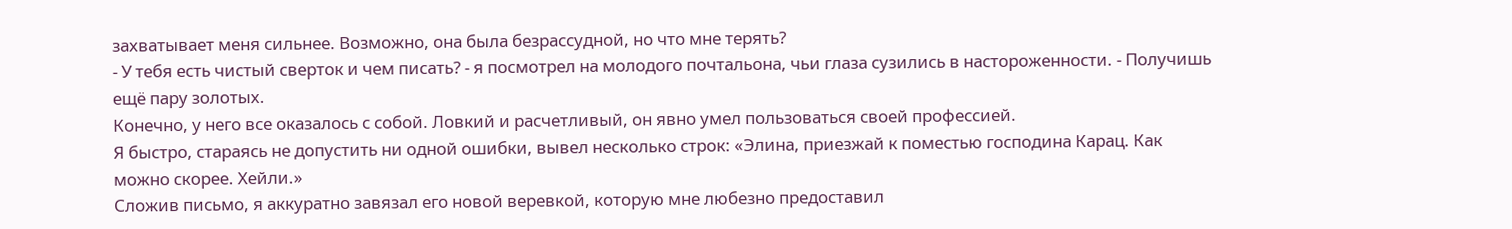захватывает меня сильнее. Возможно, она была безрассудной, но что мне терять?
- У тебя есть чистый сверток и чем писать? - я посмотрел на молодого почтальона, чьи глаза сузились в настороженности. - Получишь ещё пару золотых.
Конечно, у него все оказалось с собой. Ловкий и расчетливый, он явно умел пользоваться своей профессией.
Я быстро, стараясь не допустить ни одной ошибки, вывел несколько строк: «Элина, приезжай к поместью господина Карац. Как можно скорее. Хейли.»
Сложив письмо, я аккуратно завязал его новой веревкой, которую мне любезно предоставил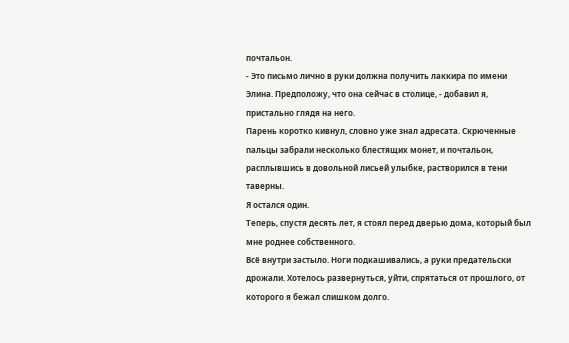почтальон.
- Это письмо лично в руки должна получить лаккира по имени Элина. Предположу, что она сейчас в столице, - добавил я, пристально глядя на него.
Парень коротко кивнул, словно уже знал адресата. Скрюченные пальцы забрали несколько блестящих монет, и почтальон, расплывшись в довольной лисьей улыбке, растворился в тени таверны.
Я остался один.
Теперь, спустя десять лет, я стоял перед дверью дома, который был мне роднее собственного.
Всё внутри застыло. Ноги подкашивались, а руки предательски дрожали. Хотелось развернуться, уйти, спрятаться от прошлого, от которого я бежал слишком долго.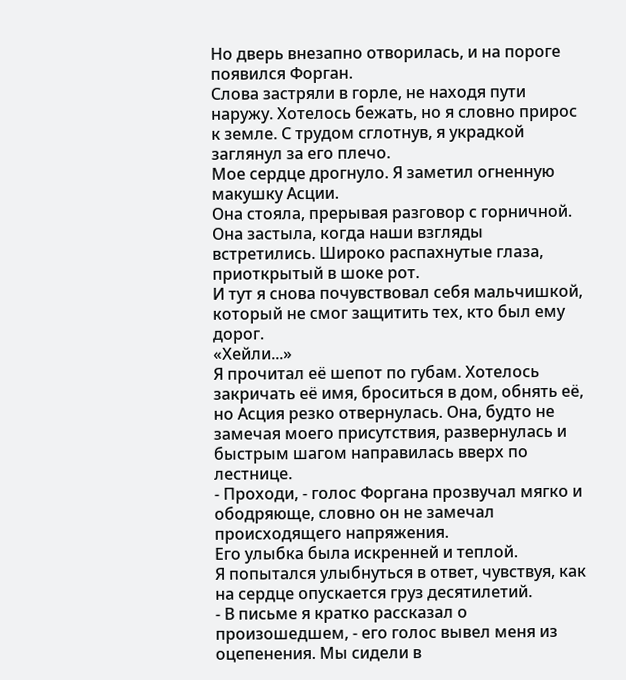Но дверь внезапно отворилась, и на пороге появился Форган.
Слова застряли в горле, не находя пути наружу. Хотелось бежать, но я словно прирос к земле. С трудом сглотнув, я украдкой заглянул за его плечо.
Мое сердце дрогнуло. Я заметил огненную макушку Асции.
Она стояла, прерывая разговор с горничной. Она застыла, когда наши взгляды встретились. Широко распахнутые глаза, приоткрытый в шоке рот.
И тут я снова почувствовал себя мальчишкой, который не смог защитить тех, кто был ему дорог.
«Хейли...»
Я прочитал её шепот по губам. Хотелось закричать её имя, броситься в дом, обнять её, но Асция резко отвернулась. Она, будто не замечая моего присутствия, развернулась и быстрым шагом направилась вверх по лестнице.
- Проходи, - голос Форгана прозвучал мягко и ободряюще, словно он не замечал происходящего напряжения.
Его улыбка была искренней и теплой.
Я попытался улыбнуться в ответ, чувствуя, как на сердце опускается груз десятилетий.
- В письме я кратко рассказал о произошедшем, - его голос вывел меня из оцепенения. Мы сидели в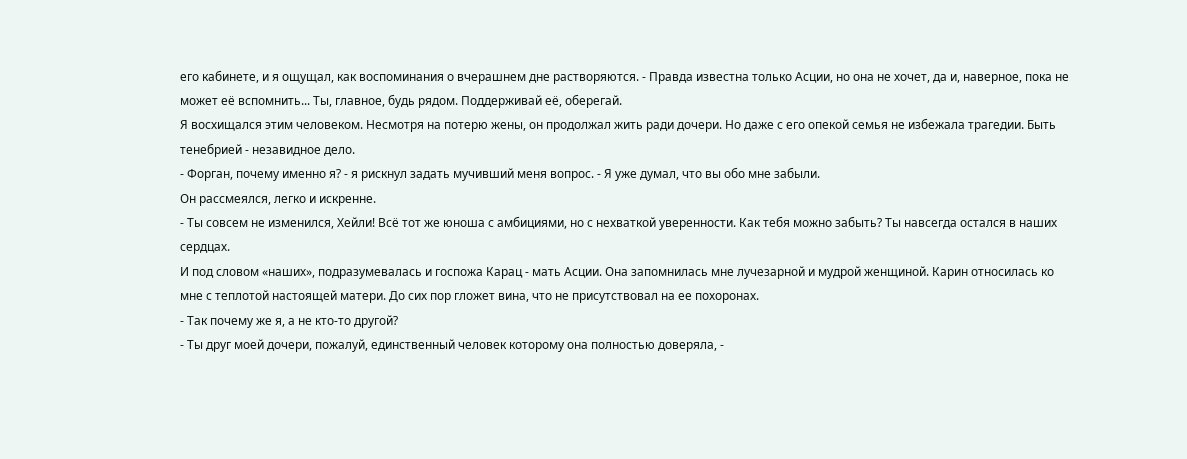его кабинете, и я ощущал, как воспоминания о вчерашнем дне растворяются. - Правда известна только Асции, но она не хочет, да и, наверное, пока не может её вспомнить... Ты, главное, будь рядом. Поддерживай её, оберегай.
Я восхищался этим человеком. Несмотря на потерю жены, он продолжал жить ради дочери. Но даже с его опекой семья не избежала трагедии. Быть тенебрией - незавидное дело.
- Форган, почему именно я? - я рискнул задать мучивший меня вопрос. - Я уже думал, что вы обо мне забыли.
Он рассмеялся, легко и искренне.
- Ты совсем не изменился, Хейли! Всё тот же юноша с амбициями, но с нехваткой уверенности. Как тебя можно забыть? Ты навсегда остался в наших сердцах.
И под словом «наших», подразумевалась и госпожа Карац - мать Асции. Она запомнилась мне лучезарной и мудрой женщиной. Карин относилась ко мне с теплотой настоящей матери. До сих пор гложет вина, что не присутствовал на ее похоронах.
- Так почему же я, а не кто-то другой?
- Ты друг моей дочери, пожалуй, единственный человек которому она полностью доверяла, -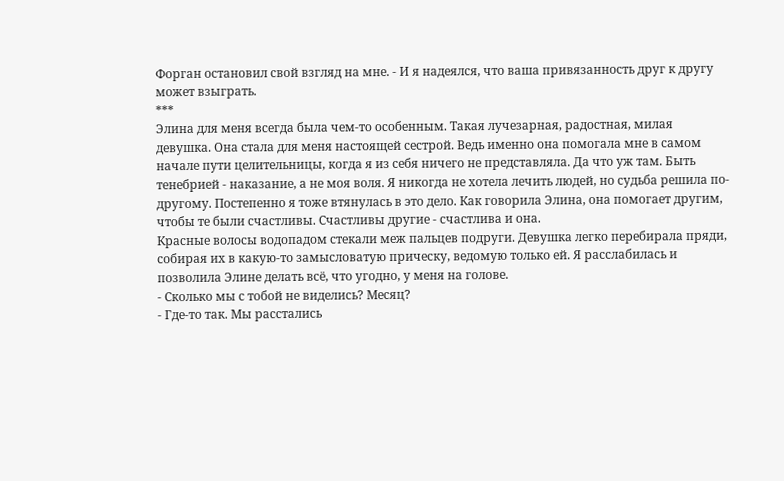Форган остановил свой взгляд на мне. - И я надеялся, что ваша привязанность друг к другу может взыграть.
***
Элина для меня всегда была чем-то особенным. Такая лучезарная, радостная, милая девушка. Она стала для меня настоящей сестрой. Ведь именно она помогала мне в самом начале пути целительницы, когда я из себя ничего не представляла. Да что уж там. Быть тенебрией - наказание, а не моя воля. Я никогда не хотела лечить людей, но судьба решила по-другому. Постепенно я тоже втянулась в это дело. Как говорила Элина, она помогает другим, чтобы те были счастливы. Счастливы другие - счастлива и она.
Красные волосы водопадом стекали меж пальцев подруги. Девушка легко перебирала пряди, собирая их в какую-то замысловатую прическу, ведомую только ей. Я расслабилась и позволила Элине делать всё, что угодно, у меня на голове.
- Сколько мы с тобой не виделись? Месяц?
- Где-то так. Мы расстались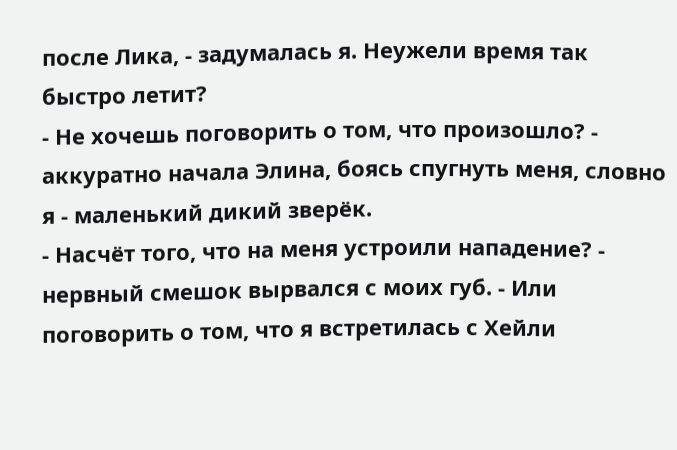после Лика, - задумалась я. Неужели время так быстро летит?
- Не хочешь поговорить о том, что произошло? - аккуратно начала Элина, боясь спугнуть меня, словно я - маленький дикий зверёк.
- Насчёт того, что на меня устроили нападение? - нервный смешок вырвался с моих губ. - Или поговорить о том, что я встретилась с Хейли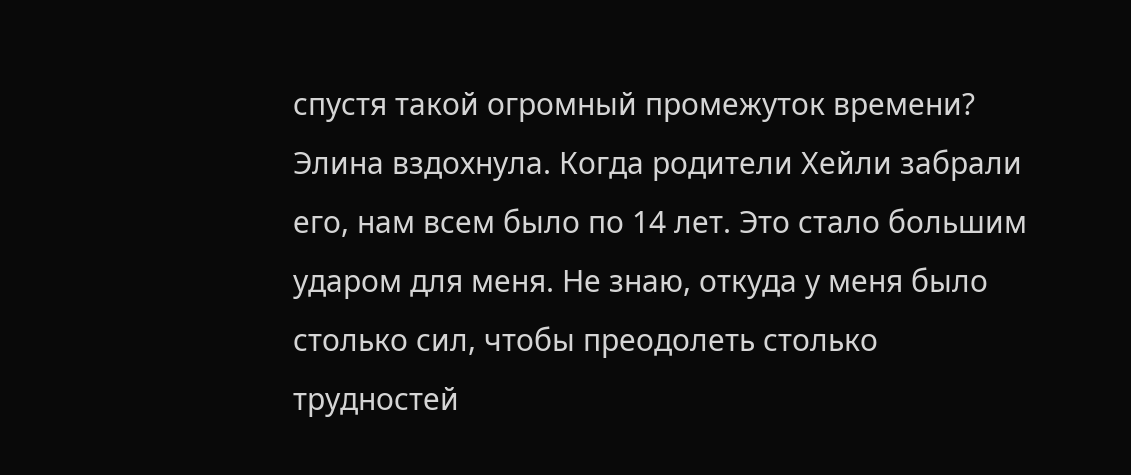спустя такой огромный промежуток времени?
Элина вздохнула. Когда родители Хейли забрали его, нам всем было по 14 лет. Это стало большим ударом для меня. Не знаю, откуда у меня было столько сил, чтобы преодолеть столько трудностей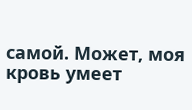самой. Может, моя кровь умеет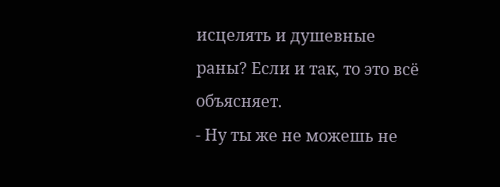исцелять и душевные раны? Если и так, то это всё объясняет.
- Ну ты же не можешь не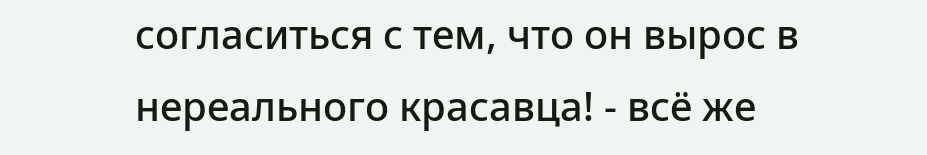согласиться с тем, что он вырос в нереального красавца! - всё же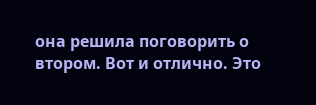она решила поговорить о втором. Вот и отлично. Это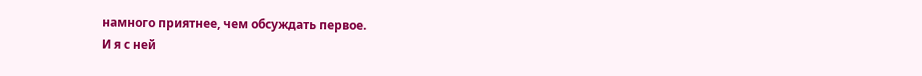намного приятнее, чем обсуждать первое.
И я с ней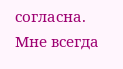согласна.
Мне всегда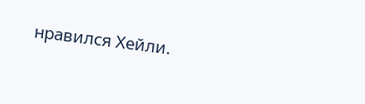нравился Хейли.